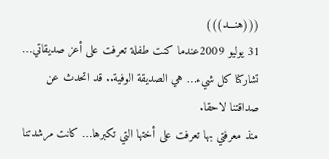(((هنـــد)))
31 يوليو 2009عندما كنت طفلة تعرفت على أعز صديقاتي… تشاركنا كل شيء… هي الصديقة الوفية.. قد اتحدث عن صداقتنا لاحقا.
منذ معرفتي بها تعرفت على أختها التي تكبرها… كانت مرشدتنا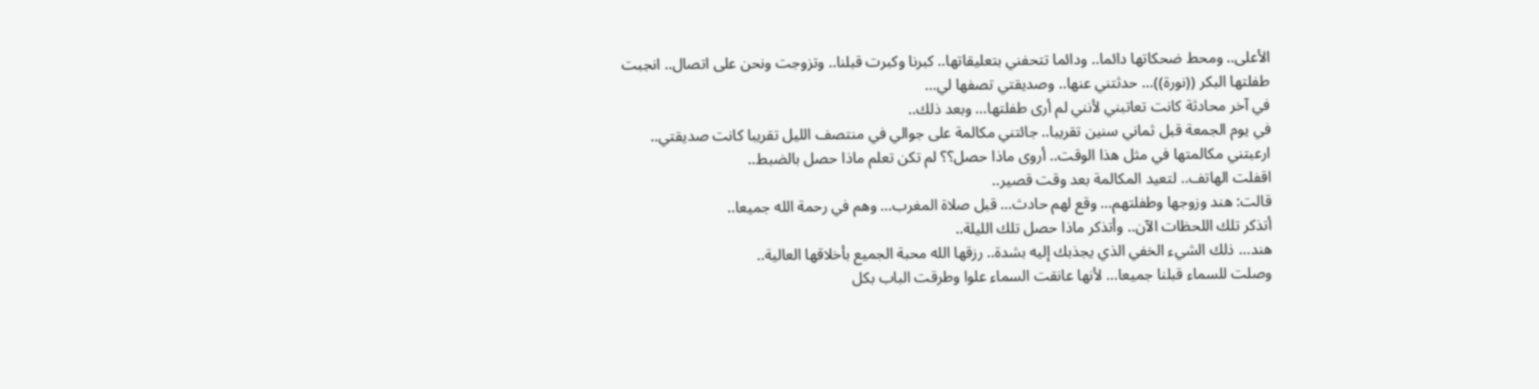الأعلى.. ومحط ضحكاتها دائما.. ودائما تتحفني بتعليقاتها.. كبرنا وكبرت قبلنا.. وتزوجت ونحن على اتصال.. انجبت طفلتها البكر ((نورة))… حدثتني عنها.. وصديقتي تصفها لي…
في آخر محادثة كانت تعاتبني لأنني لم أرى طفلتها… وبعد ذلك..
في يوم الجمعة قبل ثماني سنين تقريبا.. جائتني مكالمة على جوالي في منتصف الليل تقريبا كانت صديقتي..
ارعبتني مكالمتها في مثل هذا الوقت.. أروى ماذا حصل؟؟ لم تكن تعلم ماذا حصل بالضبط..
اقفلت الهاتف.. لتعيد المكالمة بعد وقت قصير..
قالت: هند وزوجها وطفلتهم… وقع لهم حادث… قبل صلاة المغرب… وهم في رحمة الله جميعا..
أتذكر تلك اللحظات الآن.. وأتذكر ماذا حصل تلك الليلة..
هند… ذلك الشيء الخفي الذي يجذبك إليه بشدة.. رزقها الله محبة الجميع بأخلاقها العالية..
وصلت للسماء قبلنا جميعا… لأنها عانقت السماء علوا وطرقت الباب بكل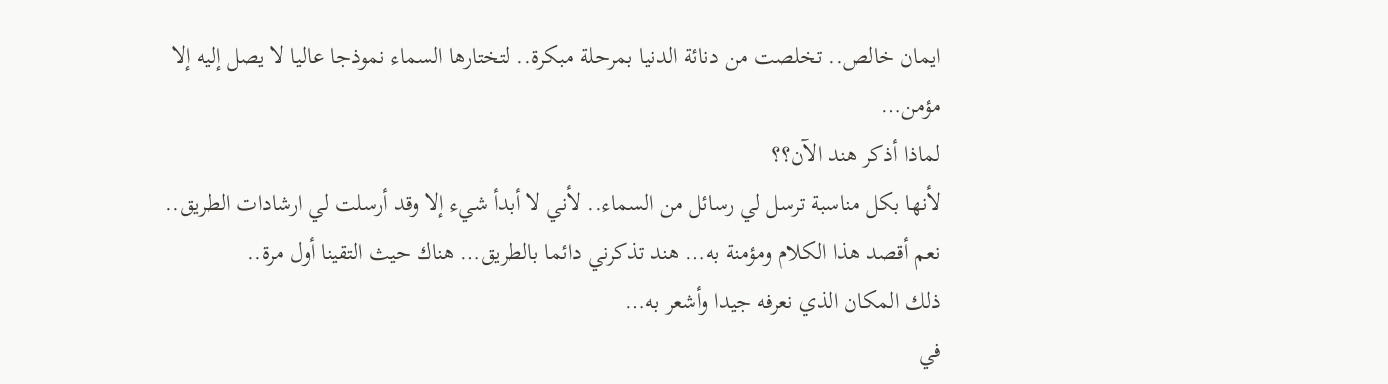ايمان خالص.. تخلصت من دنائة الدنيا بمرحلة مبكرة.. لتختارها السماء نموذجا عاليا لا يصل إليه إلا مؤمن…
لماذا أذكر هند الآن؟؟
لأنها بكل مناسبة ترسل لي رسائل من السماء.. لأني لا أبدأ شيء إلا وقد أرسلت لي ارشادات الطريق..
نعم أقصد هذا الكلام ومؤمنة به… هند تذكرني دائما بالطريق… هناك حيث التقينا أول مرة..
ذلك المكان الذي نعرفه جيدا وأشعر به…
في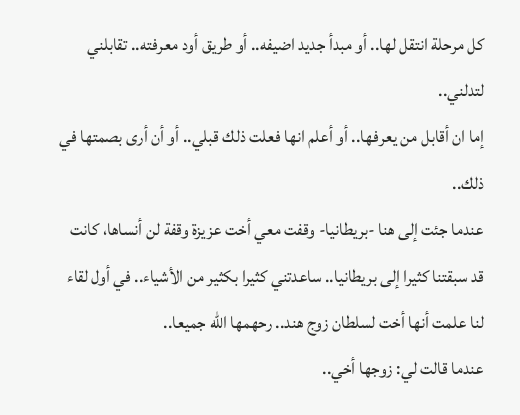كل مرحلة انتقل لها.. أو مبدأ جديد اضيفه.. أو طريق أود معرفته.. تقابلني لتدلني..
إما ان أقابل من يعرفها.. أو أعلم انها فعلت ذلك قبلي.. أو أن أرى بصمتها في ذلك..
عندما جئت إلى هنا -بريطانيا- وقفت معي أخت عزيزة وقفة لن أنساها، كانت قد سبقتنا كثيرا إلى بريطانيا.. ساعدتني كثيرا بكثير من الأشياء.. في أول لقاء لنا علمت أنها أخت لسلطان زوج هند.. رحهمها الله جميعا..
عندما قالت لي: زوجها أخي..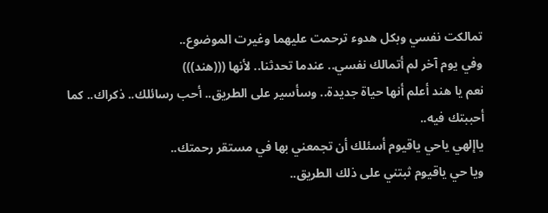تمالكت نفسي وبكل هدوء ترحمت عليهما وغيرت الموضوع..
وفي يوم آخر لم أتمالك نفسي.. عندما تحدثنا.. لأنها (((هند)))
نعم يا هند أعلم أنها حياة جديدة.. وسأسير على الطريق.. أحب رسائلك.. ذكراك.. كما أحببتك فيه..
ياإلهي ياحي ياقيوم أسئلك أن تجمعني بها في مستقر رحمتك..
ويا حي ياقيوم ثبتني على ذلك الطريق..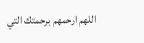اللهم ارحمهم برحمتك التي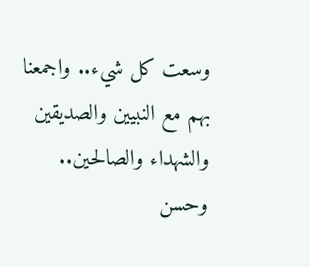وسعت كل شيء.. واجمعنا بهم مع النبيين والصديقين والشهداء والصالحين.. وحسن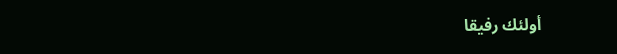أولئك رفيقا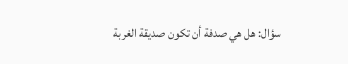سؤال: هل هي صدفة أن تكون صديقة الغربة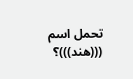تحمل اسم (((هند)))؟